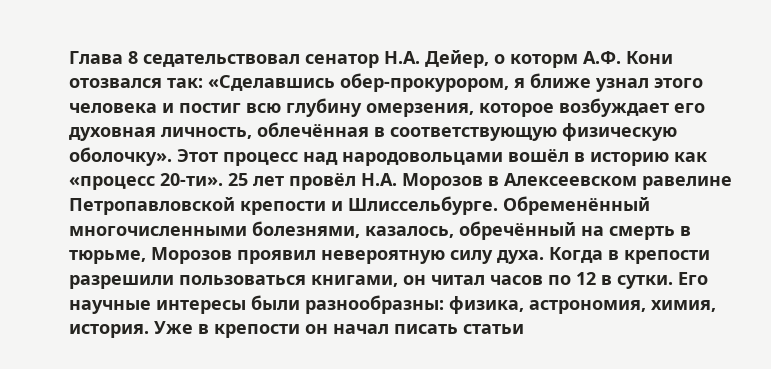Глава 8 седательствовал сенатор Н.А. Дейер, о которм А.Ф. Кони отозвался так: «Сделавшись обер-прокурором, я ближе узнал этого человека и постиг всю глубину омерзения, которое возбуждает его духовная личность, облечённая в соответствующую физическую оболочку». Этот процесс над народовольцами вошёл в историю как «процесс 20-ти». 25 лет провёл Н.А. Морозов в Алексеевском равелине Петропавловской крепости и Шлиссельбурге. Обременённый многочисленными болезнями, казалось, обречённый на смерть в тюрьме, Морозов проявил невероятную силу духа. Когда в крепости разрешили пользоваться книгами, он читал часов по 12 в сутки. Его научные интересы были разнообразны: физика, астрономия, химия, история. Уже в крепости он начал писать статьи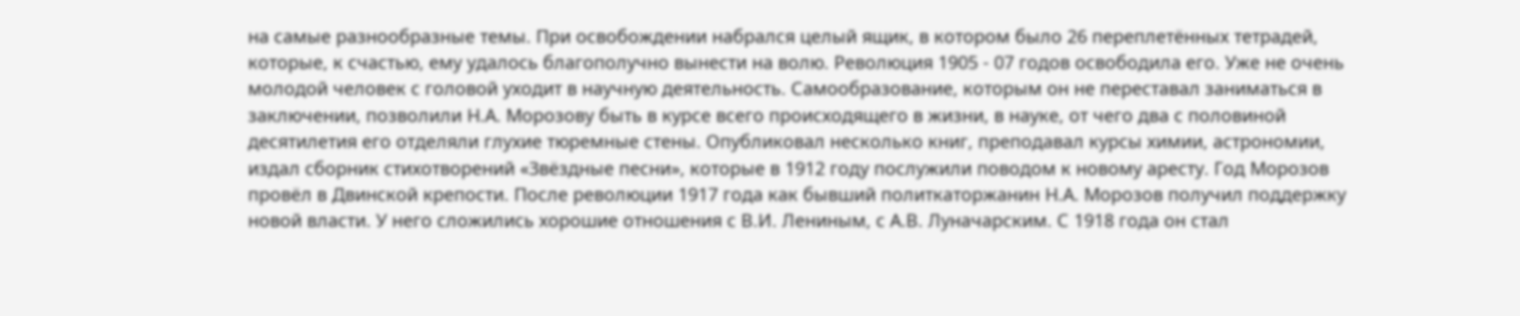на самые разнообразные темы. При освобождении набрался целый ящик, в котором было 26 переплетённых тетрадей, которые, к счастью, ему удалось благополучно вынести на волю. Революция 1905 - 07 годов освободила его. Уже не очень молодой человек с головой уходит в научную деятельность. Самообразование, которым он не переставал заниматься в заключении, позволили Н.А. Морозову быть в курсе всего происходящего в жизни, в науке, от чего два с половиной десятилетия его отделяли глухие тюремные стены. Опубликовал несколько книг, преподавал курсы химии, астрономии, издал сборник стихотворений «Звёздные песни», которые в 1912 году послужили поводом к новому аресту. Год Морозов провёл в Двинской крепости. После революции 1917 года как бывший политкаторжанин Н.А. Морозов получил поддержку новой власти. У него сложились хорошие отношения с В.И. Лениным, с А.В. Луначарским. С 1918 года он стал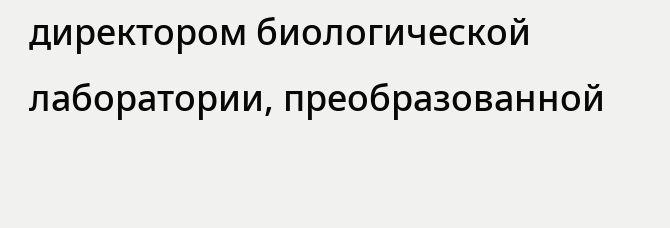директором биологической лаборатории, преобразованной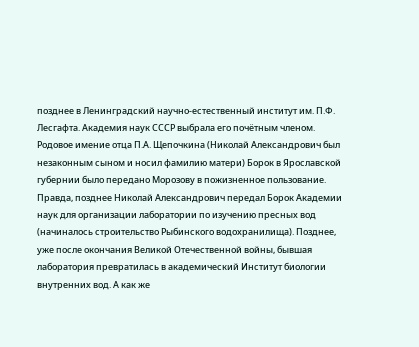позднее в Ленинградский научно-естественный институт им. П.Ф. Лесгафта. Академия наук СССР выбрала его почётным членом. Родовое имение отца П.А. Щепочкина (Николай Александрович был незаконным сыном и носил фамилию матери) Борок в Ярославской губернии было передано Морозову в пожизненное пользование. Правда, позднее Николай Александрович передал Борок Академии наук для организации лаборатории по изучению пресных вод (начиналось строительство Рыбинского водохранилища). Позднее, уже после окончания Великой Отечественной войны, бывшая лаборатория превратилась в академический Институт биологии внутренних вод. А как же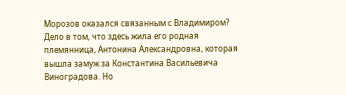Морозов оказался связанным с Владимиром? Дело в том, что здесь жила его родная племянница, Антонина Александровна, которая вышла замуж за Константина Васильевича Виноградова. Но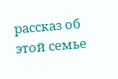рассказ об этой семье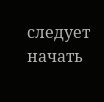следует начать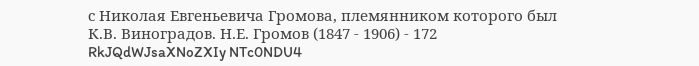с Николая Евгеньевича Громова, племянником которого был К.В. Виноградов. Н.Е. Громов (1847 - 1906) - 172
RkJQdWJsaXNoZXIy NTc0NDU4